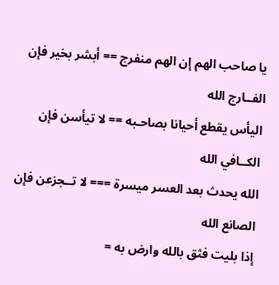يا صاحب الهم إن الهم منفرج == أبشر بخير فإن الفــارج الله
اليأس يقطع أحيانا بصاحـبه == لا تيأسن فإن الكــافي الله
الله يحدث بعد العسر ميسرة === لا تــجزعن فإن الصانع الله
إذا بليت فثق بالله وارض به =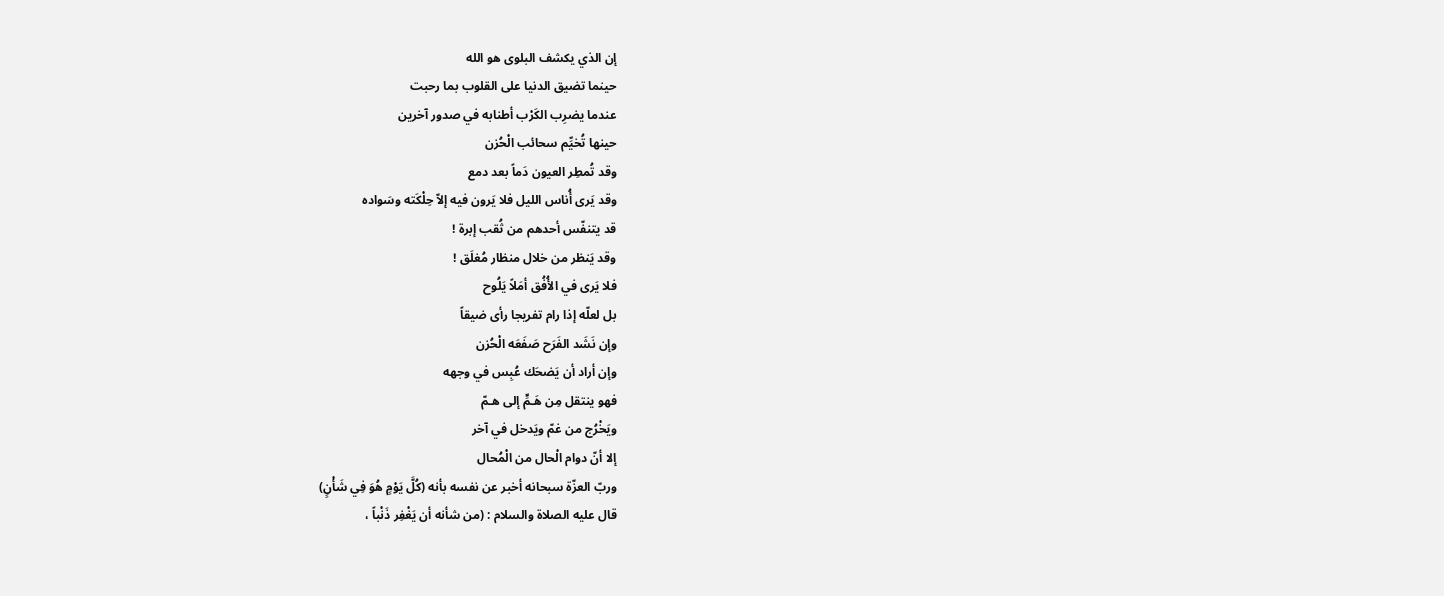إن الذي يكشف البلوى هو الله
حينما تضيق الدنيا على القلوب بما رحبت
عندما يضرِب الكَرْب أطنابه في صدور آخرين
حينها تُخيِّم سحائب الْحُزن
وقد تُمطِر العيون دَماً بعد دمع
وقد يَرى أُناس الليل فلا يَرون فيه إلاّ حِلْكَته وسَواده
قد يتنفّس أحدهم من ثُقب إبرة !
وقد يَنظر من خلال منظار مُغلَق !
فلا يَرى في الأُفُق أمَلاً يَلُوح
بل لعلّه إذا رام تفريجا رأى ضيقاً
وإن نَشَد الفَرَح صَفَعَه الْحُزن
وإن أراد أن يَضحَك عُبِس في وجهه
فهو ينتقل مِن هَـمٍّ إلى هـمّ
ويَخْرُج من غمّ ويَدخل في آخر
إلا أنّ دوام الْحال من الْمُحال
وربّ العزّة سبحانه أخبر عن نفسه بأنه (كُلَّ يَوْمٍ هُوَ فِي شَأْنٍ)
قال عليه الصلاة والسلام : (من شأنه أن يَغْفِر ذَنْباً ،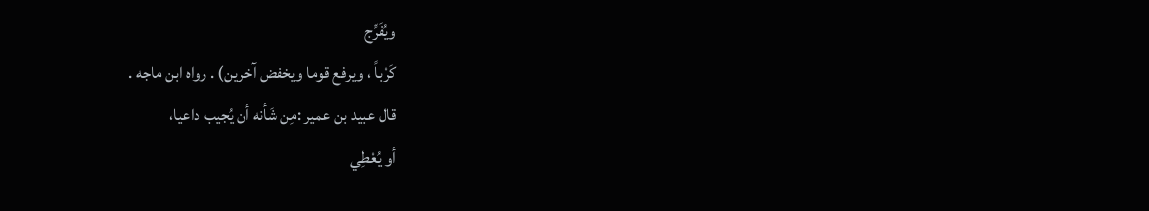ويُفَرِّج
كَرْباً ، ويرفع قوما ويخفض آخرين) . رواه ابن ماجه .
قال عبيد بن عمير :مِن شَأنه أن يُجيب داعيا،
أو يُعْطِي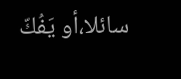سائلا،أو يَفُكّ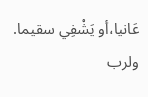عَانيا،أو يَشْفِي سقيما.
ولرب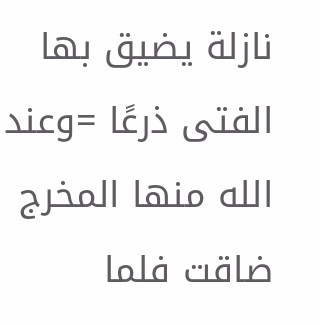نازلة يضيق بها الفتى ذرعًا =وعند الله منها المخرج
ضاقت فلما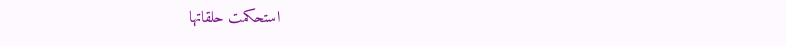استحكمت حلقاتها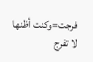فرجت=وكنت أظنها لا تفرج